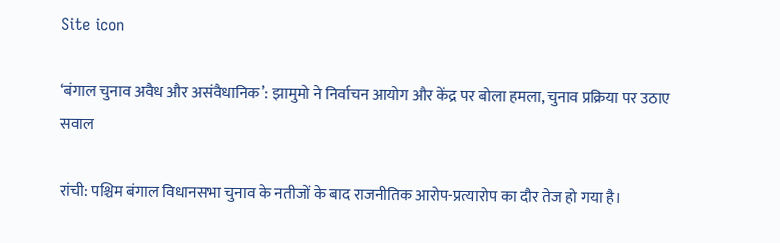Site icon

‘बंगाल चुनाव अवैध और असंवैधानिक’: झामुमो ने निर्वाचन आयोग और केंद्र पर बोला हमला, चुनाव प्रक्रिया पर उठाए सवाल

रांची: पश्चिम बंगाल विधानसभा चुनाव के नतीजों के बाद राजनीतिक आरोप-प्रत्यारोप का दौर तेज हो गया है।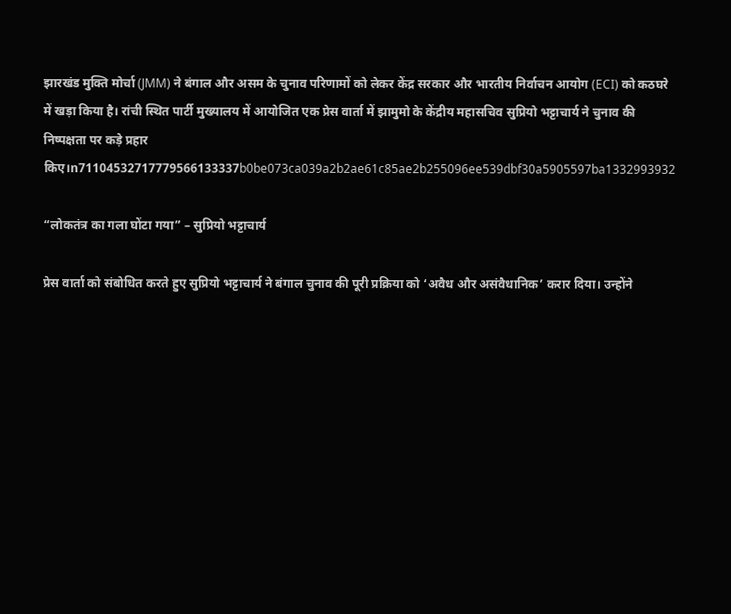झारखंड मुक्ति मोर्चा (JMM) ने बंगाल और असम के चुनाव परिणामों को लेकर केंद्र सरकार और भारतीय निर्वाचन आयोग (ECI) को कठघरे में खड़ा किया है। रांची स्थित पार्टी मुख्यालय में आयोजित एक प्रेस वार्ता में झामुमो के केंद्रीय महासचिव सुप्रियो भट्टाचार्य ने चुनाव की निष्पक्षता पर कड़े प्रहार किए।n71104532717779566133337b0be073ca039a2b2ae61c85ae2b255096ee539dbf30a5905597ba1332993932

“लोकतंत्र का गला घोंटा गया” – सुप्रियो भट्टाचार्य

प्रेस वार्ता को संबोधित करते हुए सुप्रियो भट्टाचार्य ने बंगाल चुनाव की पूरी प्रक्रिया को ‘अवैध और असंवैधानिक’ करार दिया। उन्होंने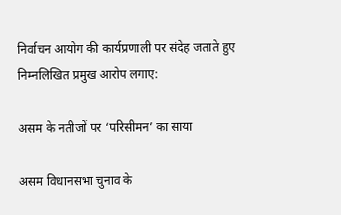निर्वाचन आयोग की कार्यप्रणाली पर संदेह जताते हुए निम्नलिखित प्रमुख आरोप लगाए:

असम के नतीजों पर ‘परिसीमन’ का साया

असम विधानसभा चुनाव के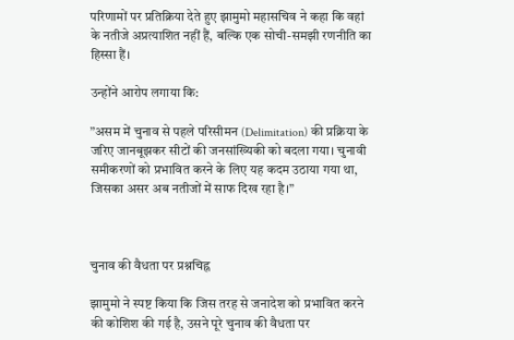परिणामों पर प्रतिक्रिया देते हुए झामुमो महासचिव ने कहा कि वहां के नतीजे अप्रत्याशित नहीं हैं, बल्कि एक सोची-समझी रणनीति का हिस्सा हैं।

उन्होंने आरोप लगाया कि:

”असम में चुनाव से पहले परिसीमन (Delimitation) की प्रक्रिया के जरिए जानबूझकर सीटों की जनसांख्यिकी को बदला गया। चुनावी समीकरणों को प्रभावित करने के लिए यह कदम उठाया गया था, जिसका असर अब नतीजों में साफ दिख रहा है।”



चुनाव की वैधता पर प्रश्नचिह्न

झामुमो ने स्पष्ट किया कि जिस तरह से जनादेश को प्रभावित करने की कोशिश की गई है, उसने पूरे चुनाव की वैधता पर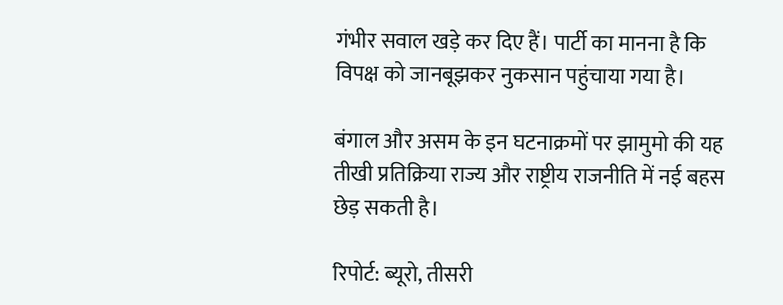गंभीर सवाल खड़े कर दिए हैं। पार्टी का मानना है कि विपक्ष को जानबूझकर नुकसान पहुंचाया गया है।

बंगाल और असम के इन घटनाक्रमों पर झामुमो की यह तीखी प्रतिक्रिया राज्य और राष्ट्रीय राजनीति में नई बहस छेड़ सकती है।

रिपोर्ट: ब्यूरो, तीसरी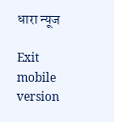धारा न्यूज

Exit mobile version